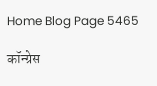Home Blog Page 5465

कॉन्ग्रेस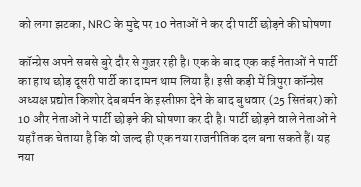को लगा झटका, NRC के मुद्दे पर 10 नेताओं ने कर दी पार्टी छोड़ने की घोषणा

कॉन्ग्रेस अपने सबसे बुरे दौर से गुज़र रही है। एक के बाद एक कई नेताओं ने पार्टी का हाथ छोड़ दूसरी पार्टी का दामन थाम लिया है। इसी कड़ी में त्रिपुरा कॉन्ग्रेस अध्यक्ष प्रद्योत किशोर देबबर्मन के इस्तीफ़ा देने के बाद बुधवार (25 सितंबर) को 10 और नेताओं ने पार्टी छोड़ने की घोषणा कर दी है। पार्टी छोड़ने वाले नेताओं ने यहाँ तक चेताया है कि वो जल्द ही एक नया राजनीतिक दल बना सकते हैं। यह नया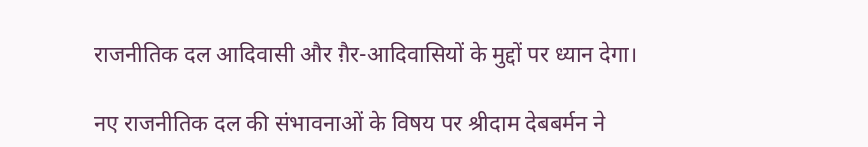राजनीतिक दल आदिवासी और ग़ैर-आदिवासियों के मुद्दों पर ध्यान देगा।

नए राजनीतिक दल की संभावनाओं के विषय पर श्रीदाम देबबर्मन ने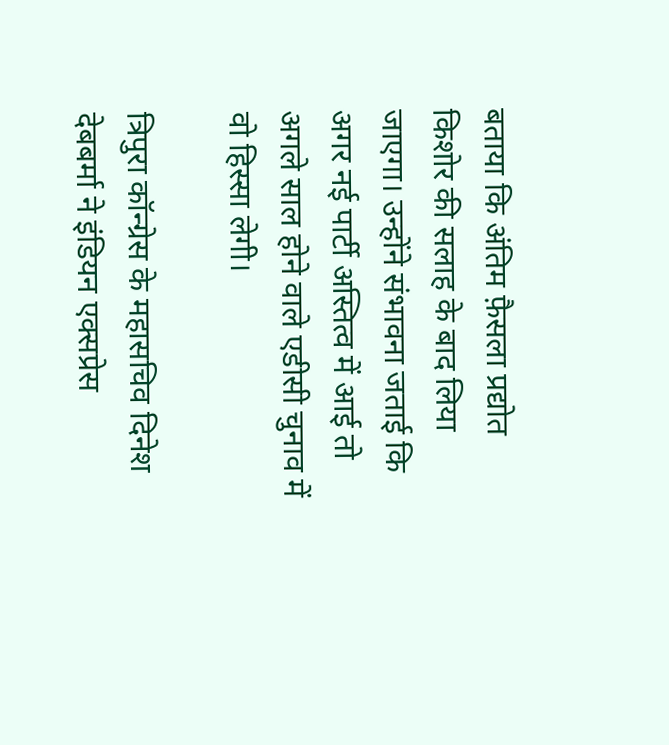बताया कि अंतिम फ़ैसला प्रद्योत किशोर की सलाह के बाद लिया जाएगा। उन्होंने संभावना जताई कि अगर नई पार्टी अस्तित्व में आई तो अगले साल होने वाले एडीसी चुनाव में वो हिस्सा लेगी।

त्रिपुरा कॉन्ग्रेस के महासचिव दिनेश देबबर्मा ने इंडियन एक्सप्रेस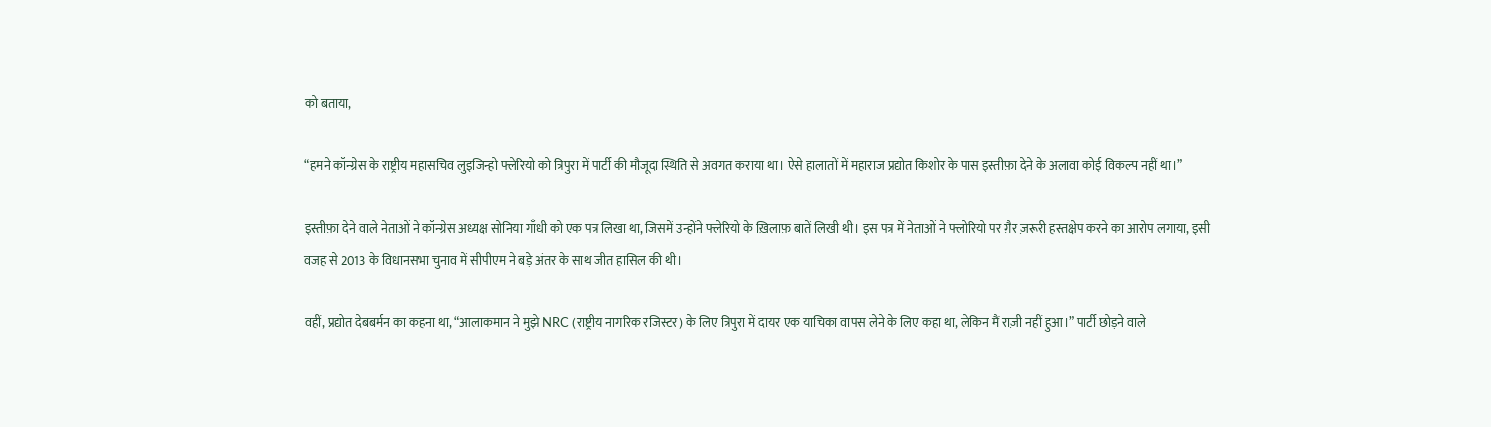को बताया,

“हमने कॉन्ग्रेस के राष्ट्रीय महासचिव लुइजिन्हो फ्लेरियो को त्रिपुरा में पार्टी की मौजूदा स्थिति से अवगत कराया था। ऐसे हालातों में महाराज प्रद्योत किशोर के पास इस्तीफ़ा देने के अलावा कोई विकल्प नहीं था।”

इस्तीफ़ा देने वाले नेताओं ने कॉन्ग्रेस अध्यक्ष सोनिया गाँधी को एक पत्र लिखा था, जिसमें उन्होंने फ्लेरियो के ख़िलाफ़ बातें लिखी थी। इस पत्र में नेताओं ने फ्लोरियो पर ग़ैर ज़रूरी हस्तक्षेप करने का आरोप लगाया, इसी वजह से 2013 के विधानसभा चुनाव में सीपीएम ने बड़े अंतर के साथ जीत हासिल की थी।

वहीं, प्रद्योत देबबर्मन का कहना था, “आलाकमान ने मुझे NRC (राष्ट्रीय नागरिक रजिस्टर) के लिए त्रिपुरा में दायर एक याचिका वापस लेने के लिए कहा था, लेकिन मैं राज़ी नहीं हुआ।” पार्टी छोड़ने वाले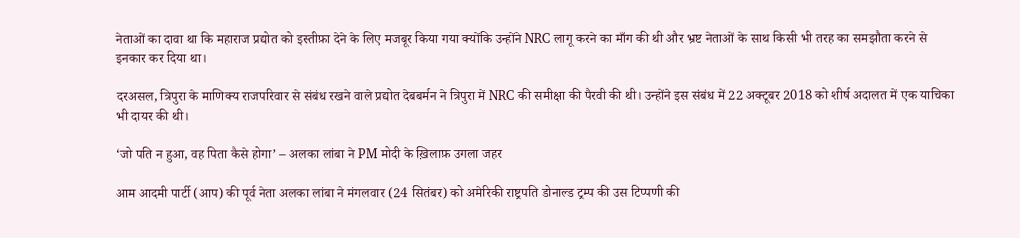नेताओं का दावा था कि महाराज प्रद्योत को इस्तीफ़ा देने के लिए मजबूर किया गया क्योंकि उन्होंने NRC लागू करने का माँग की थी और भ्रष्ट नेताओं के साथ किसी भी तरह का समझौता करने से इनकार कर दिया था।

दरअसल, त्रिपुरा के माणिक्य राजपरिवार से संबंध रखने वाले प्रद्योत देबबर्मन ने त्रिपुरा में NRC की समीक्षा की पैरवी की थी। उन्होंने इस संबंध में 22 अक्टूबर 2018 को शीर्ष अदालत में एक याचिका भी दायर की थी।

‘जो पति न हुआ, वह पिता कैसे होगा’ – अलका लांबा ने PM मोदी के ख़िलाफ़ उगला जहर

आम आदमी पार्टी (आप) की पूर्व नेता अलका लांबा ने मंगलवार (24 सितंबर) को अमेरिकी राष्ट्रपति डोनाल्ड ट्रम्प की उस टिप्पणी की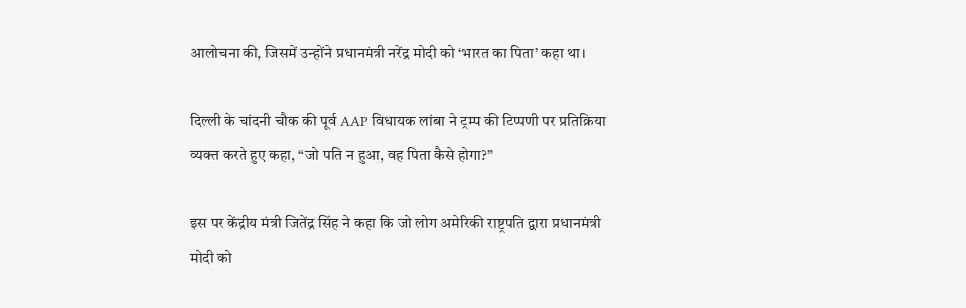आलोचना की, जिसमें उन्होंने प्रधानमंत्री नरेंद्र मोदी को ‘भारत का पिता’ कहा था।

दिल्ली के चांदनी चौक की पूर्व AAP विधायक लांबा ने ट्रम्प की टिप्पणी पर प्रतिक्रिया व्यक्त करते हुए कहा, “जो पति न हुआ, वह पिता कैसे होगा?”

इस पर केंद्रीय मंत्री जितेंद्र सिंह ने कहा कि जो लोग अमेरिकी राष्ट्रपति द्वारा प्रधानमंत्री मोदी को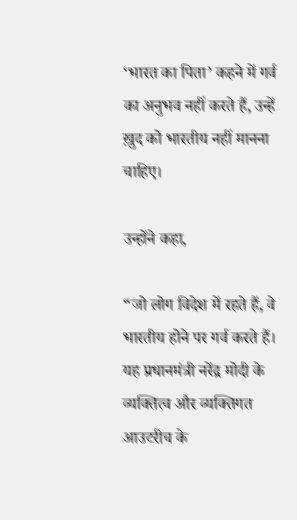‘भारत का पिता’ कहने में गर्व का अनुभव नहीं करते हैं, उन्हें ख़ुद को भारतीय नहीं मानना चाहिए।

उन्होंने कहा,

“जो लोग विदेश में रहते हैं, वे भारतीय होने पर गर्व करते हैं। यह प्रधानमंत्री नरेंद्र मोदी के व्यक्तित्व और व्यक्तिगत आउटरीच के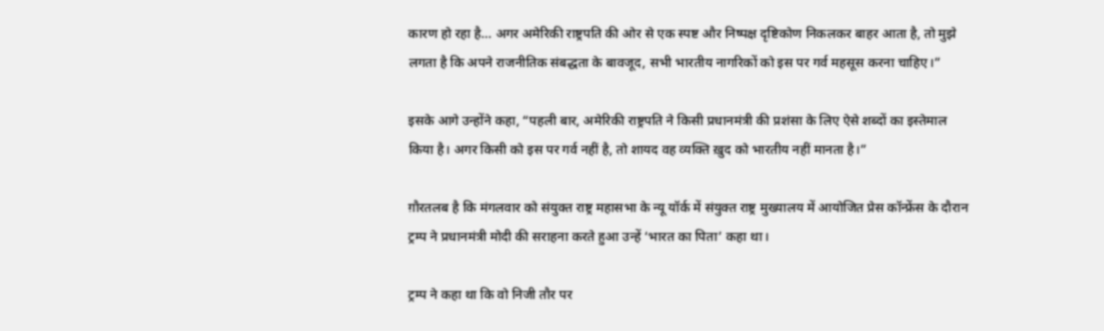कारण हो रहा है… अगर अमेरिकी राष्ट्रपति की ओर से एक स्पष्ट और निष्पक्ष दृष्टिकोण निकलकर बाहर आता है, तो मुझे लगता है कि अपने राजनीतिक संबद्धता के बावजूद, सभी भारतीय नागरिकों को इस पर गर्व महसूस करना चाहिए।”

इसके आगे उन्होंने कहा, “पहली बार, अमेरिकी राष्ट्रपति ने किसी प्रधानमंत्री की प्रशंसा के लिए ऐसे शब्दों का इस्तेमाल किया है। अगर किसी को इस पर गर्व नहीं है, तो शायद वह व्यक्ति ख़ुद को भारतीय नहीं मानता है।”

ग़ौरतलब है कि मंगलवार को संयुक्त राष्ट्र महासभा के न्यू यॉर्क में संयुक्त राष्ट्र मुख्यालय में आयोजित प्रेस कॉन्फ्रेंस के दौरान ट्रम्प ने प्रधानमंत्री मोदी की सराहना करते हुआ उन्हें ‘भारत का पिता’ कहा था।

ट्रम्प ने कहा था कि वो निजी तौर पर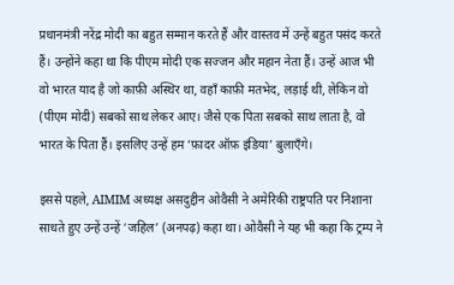प्रधानमंत्री नरेंद्र मोदी का बहुत सम्मान करते हैं और वास्तव में उन्हें बहुत पसंद करते हैं। उन्होंने कहा था कि पीएम मोदी एक सज्जन और महान नेता हैं। उन्हें आज भी वो भारत याद है जो काफ़ी अस्थिर था, वहाँ काफ़ी मतभेद, लड़ाई थी, लेकिन वो (पीएम मोदी) सबको साथ लेकर आए। जैसे एक पिता सबको साथ लाता है, वो भारत के पिता हैं। इसलिए उन्हें हम ‘फ़ादर ऑफ़ इंडिया’ बुलाएँगे।

इससे पहले, AIMIM अध्यक्ष असदुद्दीन ओवैसी ने अमेरिकी राष्ट्रपति पर निशाना साधते हुए उन्हें उन्हें ‘जहिल’ (अनपढ़) कहा था। ओवैसी ने यह भी कहा कि ट्रम्प ने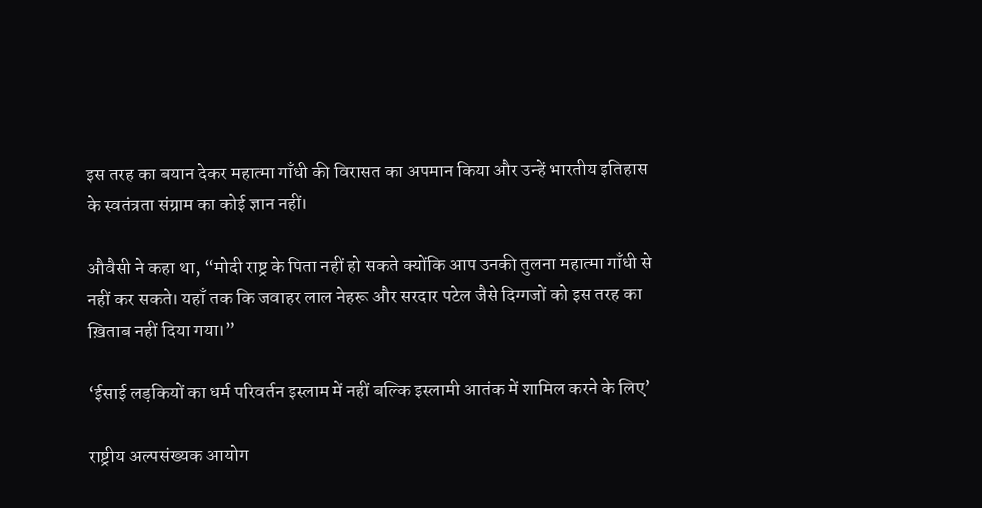इस तरह का बयान देकर महात्मा गाँधी की विरासत का अपमान किया और उन्हें भारतीय इतिहास के स्वतंत्रता संग्राम का कोई ज्ञान नहीं।

औवैसी ने कहा था, “मोदी राष्ट्र के पिता नहीं हो सकते क्योंकि आप उनकी तुलना महात्मा गाँधी से नहीं कर सकते। यहाँ तक कि जवाहर लाल नेहरू और सरदार पटेल जैसे दिग्गजों को इस तरह का ख़िताब नहीं दिया गया।”

‘ईसाई लड़कियों का धर्म परिवर्तन इस्लाम में नहीं बल्कि इस्लामी आतंक में शामिल करने के लिए’

राष्ट्रीय अल्पसंख्यक आयोग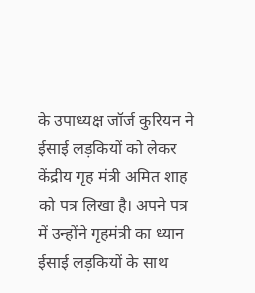के उपाध्यक्ष जॉर्ज कुरियन ने ईसाई लड़कियों को लेकर केंद्रीय गृह मंत्री अमित शाह को पत्र लिखा है। अपने पत्र में उन्होंने गृहमंत्री का ध्यान ईसाई लड़कियों के साथ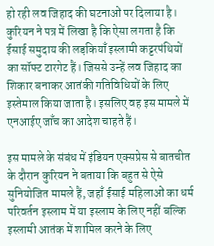हो रही लव जिहाद की घटनाओं पर दिलाया है। कुरियन ने पत्र में लिखा है कि ऐसा लगता है कि ईसाई समुदाय की लड़कियाँ इस्लामी कट्टरपंथियों का सॉफ्ट टारगेट हैं। जिससे उन्हें लव जिहाद का शिकार बनाकर आतंकी गतिविधियों के लिए इस्तेमाल किया जाता है। इसलिए वह इस मामले में एनआईए जाँच का आदेश चाहते हैं।

इस मामले के संबंध में इंडियन एक्सप्रेस से बातचीत के दौरान कुरियन ने बताया कि बहुत से ऐसे सुनियोजित मामले हैं, जहाँ ईसाई महिलाओं का धर्म परिवर्तन इस्लाम में या इस्लाम के लिए नहीं बल्कि इस्लामी आतंक में शामिल करने के लिए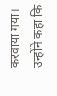करवाया गया। उन्होंने कहा कि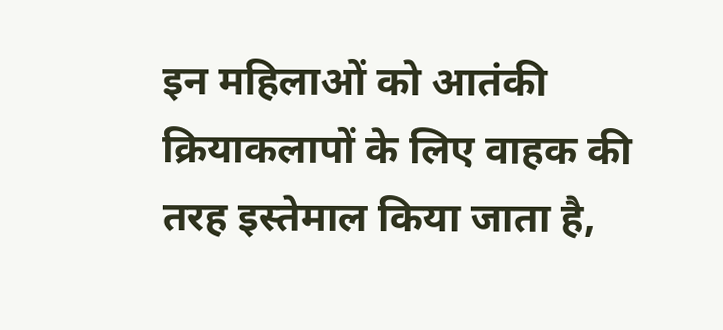इन महिलाओं को आतंकी क्रियाकलापों के लिए वाहक की तरह इस्तेमाल किया जाता है,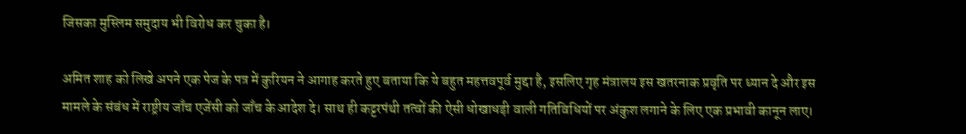जिसका मुस्लिम समुदाय भी विरोध कर चुका है।

अमित शाह को लिखे अपने एक पेज के पत्र में कुरियन ने आगाह करते हुए बताया कि ये बहुत महत्तवपूर्व मुद्दा है, इसलिए गृह मंत्रालय इस खतरनाक प्रवृति पर ध्यान दे और इस मामले के संबंध में राष्ट्रीय जाँच एजेंसी को जाँच के आदेश दे। साथ ही कट्टरपंथी तत्वों की ऐसी धोखाधड़ी वाली गतिविधियों पर अंकुश लगाने के लिए एक प्रभावी कानून लाए।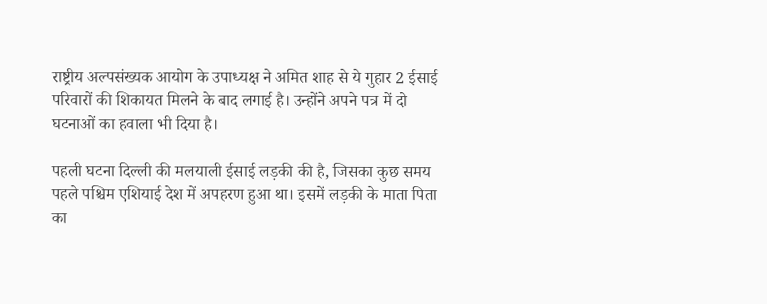राष्ट्रीय अल्पसंख्यक आयोग के उपाध्यक्ष ने अमित शाह से ये गुहार 2 ईसाई परिवारों की शिकायत मिलने के बाद लगाई है। उन्होंने अपने पत्र में दो घटनाओं का हवाला भी दिया है।

पहली घटना दिल्ली की मलयाली ईसाई लड़की की है, जिसका कुछ समय पहले पश्चिम एशियाई देश में अपहरण हुआ था। इसमें लड़की के माता पिता का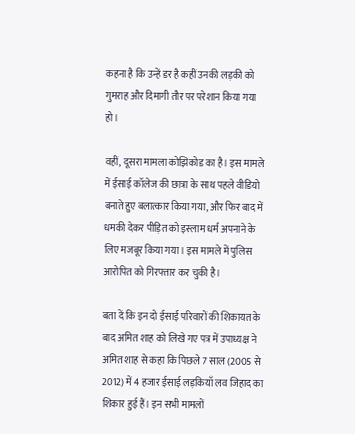कहना है कि उन्हें डर है कहीं उनकी लड़की को गुमराह और दिमागी तौर पर परेशान किया गया हो।

वहीं, दूसरा मामला कोझिकोड का है। इस मामले में ईसाई कॉलेज की छात्रा के साथ पहले वीडियो बनाते हुए बलात्कार किया गया, और फिर बाद में धमकी देकर पीड़ित को इस्लाम धर्म अपनाने के लिए मजबूर किया गया। इस मामले में पुलिस आरोपित को गिरफ्तार कर चुकी है।

बता दें कि इन दो ईसाई परिवारों की शिकायत के बाद अमित शाह को लिखे गए पत्र में उपाध्यक्ष ने अमित शाह से कहा कि पिछले 7 साल (2005 से 2012) में 4 हजार ईसाई लड़कियाँ लव जिहाद का शिकार हुई हैं। इन सभी मामलों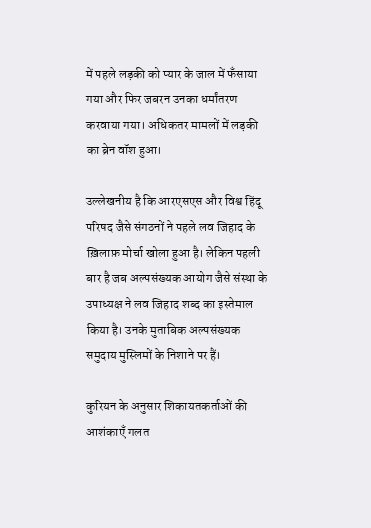में पहले लड़की को प्यार के जाल में फँसाया गया और फिर जबरन उनका धर्मांतरण करवाया गया। अधिकतर मामलों में लड़की का ब्रेन वॉश हुआ।

उल्लेखनीय है कि आरएसएस और विश्व हिंदू परिषद जैसे संगठनों ने पहले लव जिहाद के ख़िलाफ़ मोर्चा खोला हुआ है। लेकिन पहली बार है जब अल्पसंख्यक आयोग जैसे संस्था के उपाध्यक्ष ने लव जिहाद शब्द का इस्तेमाल किया है। उनके मुताबिक अल्पसंख्यक समुदाय मुस्लिमों के निशाने पर हैं।

कुरियन के अनुसार शिकायतकर्ताओं की आशंकाएँ गलत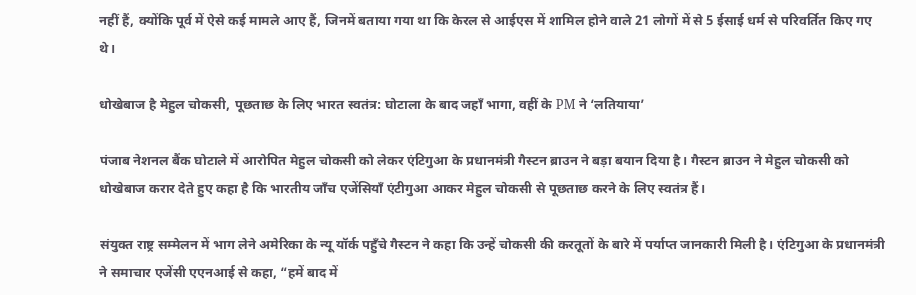नहीं हैं, क्योंकि पूर्व में ऐसे कई मामले आए हैं, जिनमें बताया गया था कि केरल से आईएस में शामिल होने वाले 21 लोगों में से 5 ईसाई धर्म से परिवर्तित किए गए थे।

धोखेबाज है मेहुल चोकसी, पूछताछ के लिए भारत स्वतंत्र: घोटाला के बाद जहाँ भागा, वहीं के PM ने ‘लतियाया’

पंजाब नेशनल बैंक घोटाले में आरोपित मेहुल चोकसी को लेकर एंटिगुआ के प्रधानमंत्री गैस्टन ब्राउन ने बड़ा बयान दिया है। गैस्टन ब्राउन ने मेहुल चोकसी को धोखेबाज करार देते हुए कहा है कि भारतीय जाँच एजेंसियाँ एंटीगुआ आकर मेहुल चोकसी से पूछताछ करने के लिए स्वतंत्र हैं।

संयुक्त राष्ट्र सम्मेलन में भाग लेने अमेरिका के न्यू यॉर्क पहुँचे गैस्टन ने कहा कि उन्हें चोकसी की करतूतों के बारे में पर्याप्त जानकारी मिली है। एंटिगुआ के प्रधानमंत्री ने समाचार एजेंसी एएनआई से कहा, “हमें बाद में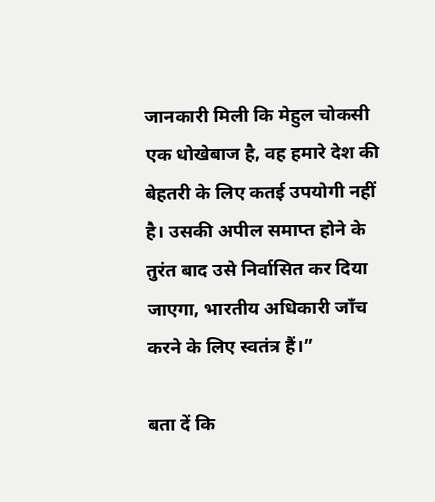जानकारी मिली कि मेहुल चोकसी एक धोखेबाज है, वह हमारे देश की बेहतरी के लिए कतई उपयोगी नहीं है। उसकी अपील समाप्त होने के तुरंत बाद उसे निर्वासित कर दिया जाएगा, भारतीय अधिकारी जाँच करने के लिए स्वतंत्र हैं।”

बता दें कि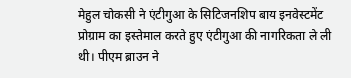मेहुल चोकसी ने एंटीगुआ के सिटिजनशिप बाय इनवेस्टमेंट प्रोग्राम का इस्तेमाल करते हुए एंटीगुआ की नागरिकता ले ली थी। पीएम ब्राउन ने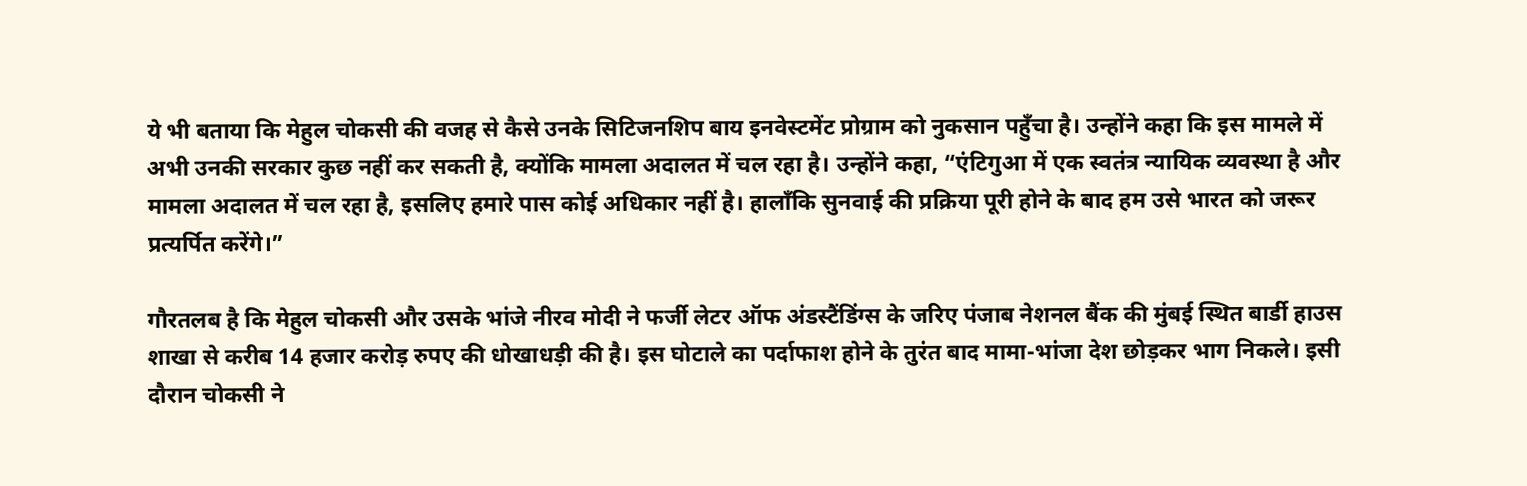ये भी बताया कि मेहुल चोकसी की वजह से कैसे उनके सिटिजनशिप बाय इनवेस्टमेंट प्रोग्राम को नुकसान पहुँचा है। उन्होंने कहा कि इस मामले में अभी उनकी सरकार कुछ नहीं कर सकती है, क्योंकि मामला अदालत में चल रहा है। उन्होंने कहा, “एंटिगुआ में एक स्वतंत्र न्यायिक व्यवस्था है और मामला अदालत में चल रहा है, इसलिए हमारे पास कोई अधिकार नहीं है। हालाँकि सुनवाई की प्रक्रिया पूरी होने के बाद हम उसे भारत को जरूर प्रत्यर्पित करेंगे।”

गौरतलब है कि मेहुल चोकसी और उसके भांजे नीरव मोदी ने फर्जी लेटर ऑफ अंडस्टैंडिंग्स के जरिए पंजाब नेशनल बैंक की मुंबई स्थित बार्डी हाउस शाखा से करीब 14 हजार करोड़ रुपए की धोखाधड़ी की है। इस घोटाले का पर्दाफाश होने के तुरंत बाद मामा-भांजा देश छोड़कर भाग निकले। इसी दौरान चोकसी ने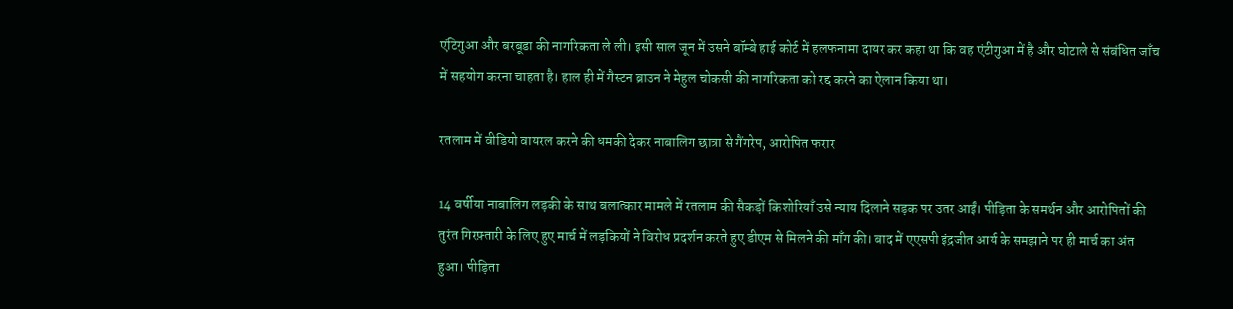एंटिगुआ और बरबूडा की नागरिकता ले ली। इसी साल जून में उसने बॉम्बे हाई कोर्ट में हलफनामा दायर कर कहा था कि वह एंटीगुआ में है और घोटाले से संबंधित जाँच में सहयोग करना चाहता है। हाल ही में गैस्टन ब्राउन ने मेहुल चोकसी की नागरिकता को रद्द करने का ऐलान किया था।

रतलाम में वीडियो वायरल करने की धमकी देकर नाबालिग छात्रा से गैंगरेप, आरोपित फरार

14 वर्षीया नाबालिग लड़की के साथ बलात्कार मामले में रतलाम की सैकड़ों किशोरियाँ उसे न्याय दिलाने सड़क पर उतर आईं। पीड़िता के समर्थन और आरोपितों की तुरंत गिरफ़्तारी के लिए हुए मार्च में लड़कियों ने विरोध प्रदर्शन करते हुए डीएम से मिलने की माँग की। बाद में एएसपी इंद्रजीत आर्य के समझाने पर ही मार्च का अंत हुआ। पीड़िता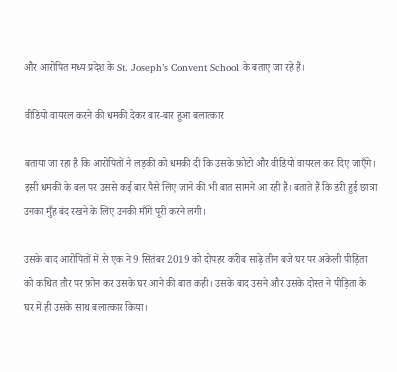और आरोपित मध्य प्रदेश के St. Joseph’s Convent School के बताए जा रहे हैं।

वीडियो वायरल करने की धमकी देकर बार-बार हुआ बलात्कार

बताया जा रहा है कि आरोपितों ने लड़की को धमकी दी कि उसके फ़ोटो और वीडियो वायरल कर दिए जाएँगे। इसी धमकी के बल पर उससे कई बार पैसे लिए जाने की भी बात सामने आ रही है। बताते हैं कि डरी हुई छात्रा उनका मुँह बंद रखने के लिए उनकी माँगें पूरी करने लगी।

उसके बाद आरोपितों में से एक ने 9 सितंबर 2019 को दोपहर करीब साढ़े तीन बजे घर पर अकेली पीड़िता को कथित तौर पर फ़ोन कर उसके घर आने की बात कही। उसके बाद उसने और उसके दोस्त ने पीड़िता के घर में ही उसके साथ बलात्कार किया।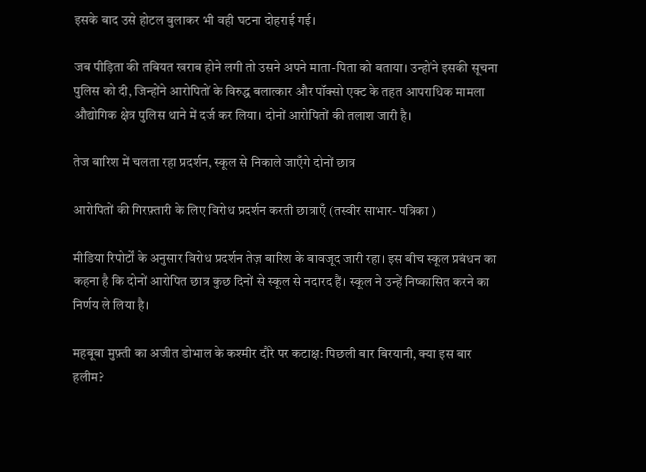इसके बाद उसे होटल बुलाकर भी वही घटना दोहराई गई।

जब पीड़िता की तबियत खराब होने लगी तो उसने अपने माता-पिता को बताया। उन्होंने इसकी सूचना पुलिस को दी, जिन्होंने आरोपितों के विरुद्ध बलात्कार और पॉक्सो एक्ट के तहत आपराधिक मामला औद्योगिक क्षेत्र पुलिस थाने में दर्ज कर लिया। दोनों आरोपितों की तलाश जारी है।

तेज बारिश में चलता रहा प्रदर्शन, स्कूल से निकाले जाएँगे दोनों छात्र

आरोपितों की गिरफ़्तारी के लिए विरोध प्रदर्शन करती छात्राएँ (तस्वीर साभार- पत्रिका )

मीडिया रिपोर्टों के अनुसार विरोध प्रदर्शन तेज़ बारिश के बावजूद जारी रहा। इस बीच स्कूल प्रबंधन का कहना है कि दोनों आरोपित छात्र कुछ दिनों से स्कूल से नदारद हैं। स्कूल ने उन्हें निष्कासित करने का निर्णय ले लिया है।

महबूबा मुफ़्ती का अजीत डोभाल के कश्मीर दौरे पर कटाक्ष: पिछली बार बिरयानी, क्या इस बार हलीम?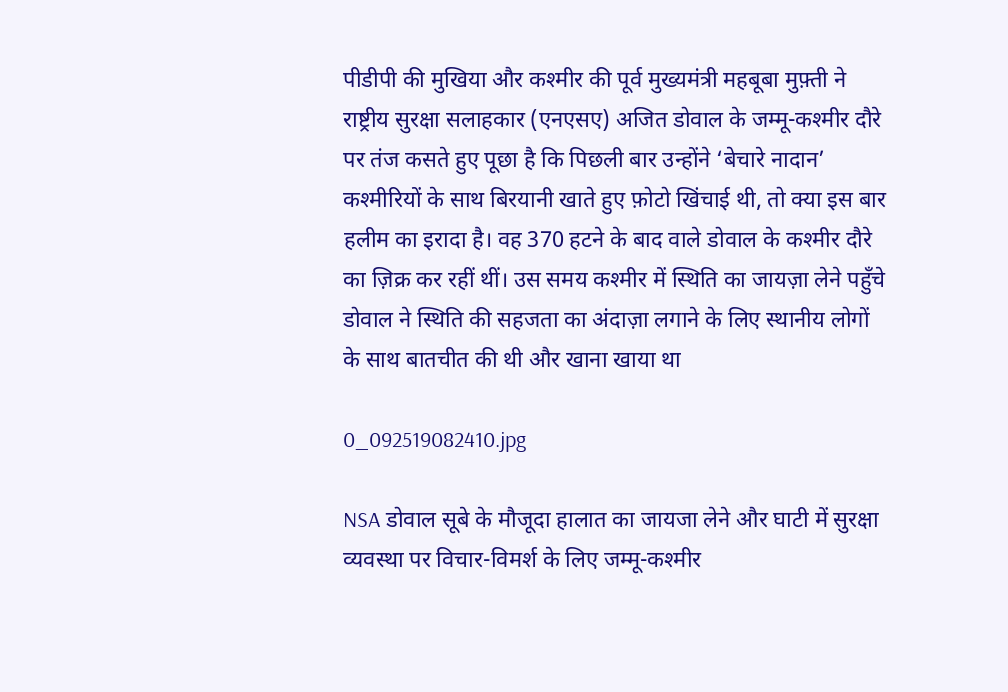पीडीपी की मुखिया और कश्मीर की पूर्व मुख्यमंत्री महबूबा मुफ़्ती ने राष्ट्रीय सुरक्षा सलाहकार (एनएसए) अजित डोवाल के जम्मू-कश्मीर दौरे पर तंज कसते हुए पूछा है कि पिछली बार उन्होंने ‘बेचारे नादान’ कश्मीरियों के साथ बिरयानी खाते हुए फ़ोटो खिंचाई थी, तो क्या इस बार हलीम का इरादा है। वह 370 हटने के बाद वाले डोवाल के कश्मीर दौरे का ज़िक्र कर रहीं थीं। उस समय कश्मीर में स्थिति का जायज़ा लेने पहुँचे डोवाल ने स्थिति की सहजता का अंदाज़ा लगाने के लिए स्थानीय लोगों के साथ बातचीत की थी और खाना खाया था

0_092519082410.jpg

NSA डोवाल सूबे के मौजूदा हालात का जायजा लेने और घाटी में सुरक्षा व्यवस्था पर विचार-विमर्श के लिए जम्मू-कश्मीर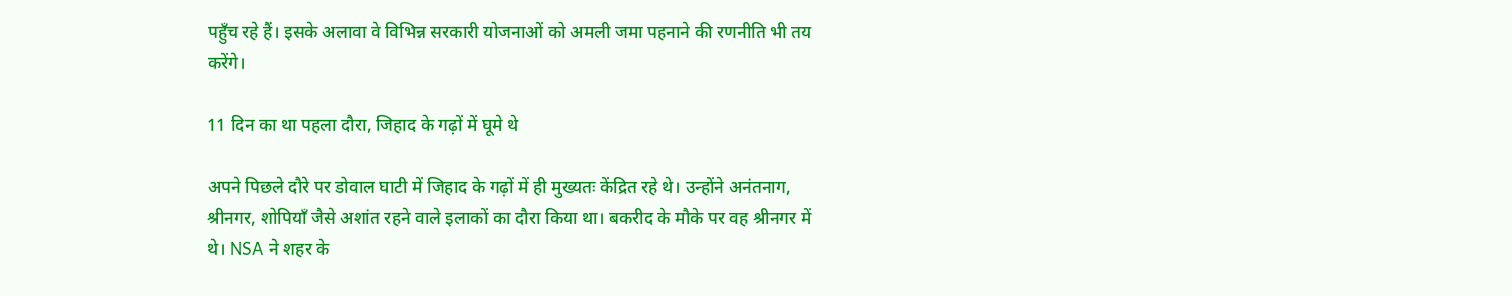पहुँच रहे हैं। इसके अलावा वे विभिन्न सरकारी योजनाओं को अमली जमा पहनाने की रणनीति भी तय करेंगे।

11 दिन का था पहला दौरा, जिहाद के गढ़ों में घूमे थे

अपने पिछले दौरे पर डोवाल घाटी में जिहाद के गढ़ों में ही मुख्यतः केंद्रित रहे थे। उन्होंने अनंतनाग, श्रीनगर, शोपियाँ जैसे अशांत रहने वाले इलाकों का दौरा किया था। बकरीद के मौके पर वह श्रीनगर में थे। NSA ने शहर के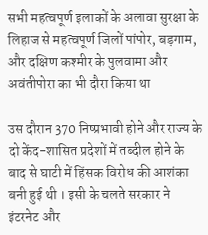सभी महत्वपूर्ण इलाकों के अलावा सुरक्षा के लिहाज से महत्वपूर्ण जिलों पांपोर, बड़गाम, और दक्षिण कश्मीर के पुलवामा और अवंतीपोरा का भी दौरा किया था

उस दौरान 370 निष्प्रभावी होने और राज्य के दो केंद-शासित प्रदेशों में तब्दील होने के बाद से घाटी में हिंसक विरोध की आशंका बनी हुई थी । इसी के चलते सरकार ने इंटरनेट और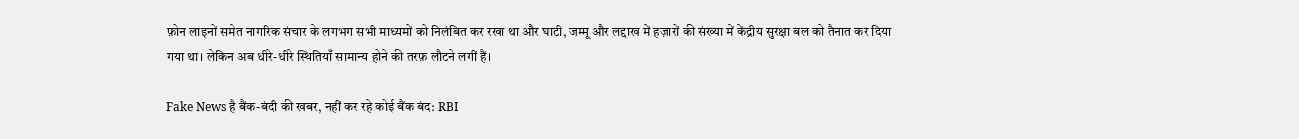फ़ोन लाइनों समेत नागरिक संचार के लगभग सभी माध्यमों को निलंबित कर रखा था और घाटी, जम्मू और लद्दाख में हज़ारों की संख्या में केंद्रीय सुरक्षा बल को तैनात कर दिया गया था। लेकिन अब धीरे-धीरे स्थितियाँ सामान्य होने की तरफ़ लौटने लगीं हैं।

Fake News है बैंक-बंदी की खबर, नहीं कर रहे कोई बैंक बंद: RBI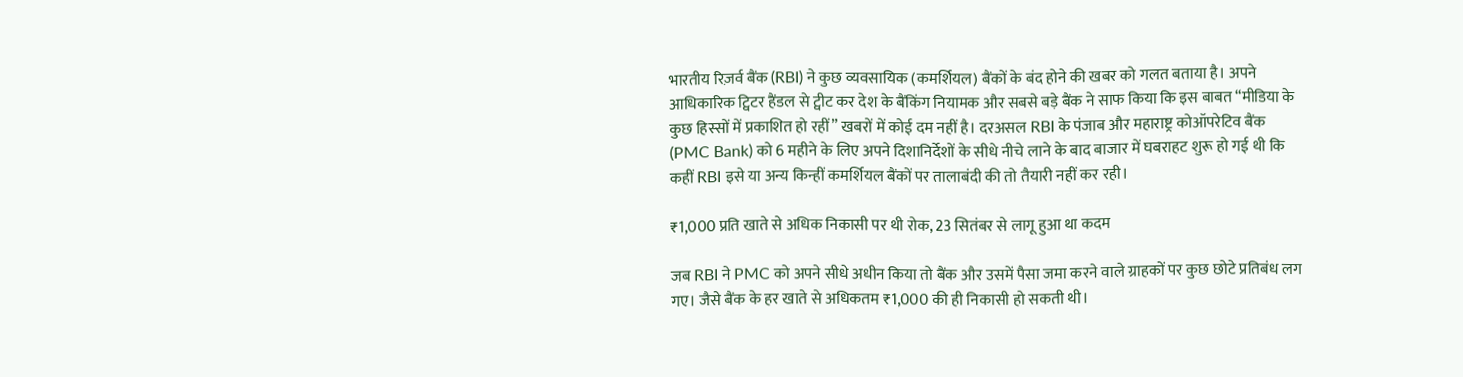भारतीय रिज़र्व बैंक (RBI) ने कुछ व्यवसायिक (कमर्शियल) बैंकों के बंद होने की खबर को गलत बताया है। अपने आधिकारिक ट्विटर हैंडल से ट्वीट कर देश के बैंकिंग नियामक और सबसे बड़े बैंक ने साफ किया कि इस बाबत “मीडिया के कुछ हिस्सों में प्रकाशित हो रहीं” खबरों में कोई दम नहीं है। दरअसल RBI के पंजाब और महाराष्ट्र कोऑपरेटिव बैंक (PMC Bank) को 6 महीने के लिए अपने दिशानिर्देशों के सीधे नीचे लाने के बाद बाजार में घबराहट शुरू हो गई थी कि कहीं RBI इसे या अन्य किन्हीं कमर्शियल बैंकों पर तालाबंदी की तो तैयारी नहीं कर रही।

₹1,000 प्रति खाते से अधिक निकासी पर थी रोक, 23 सितंबर से लागू हुआ था कदम

जब RBI ने PMC को अपने सीधे अधीन किया तो बैंक और उसमें पैसा जमा करने वाले ग्राहकों पर कुछ छोटे प्रतिबंध लग गए। जैसे बैंक के हर खाते से अधिकतम ₹1,000 की ही निकासी हो सकती थी।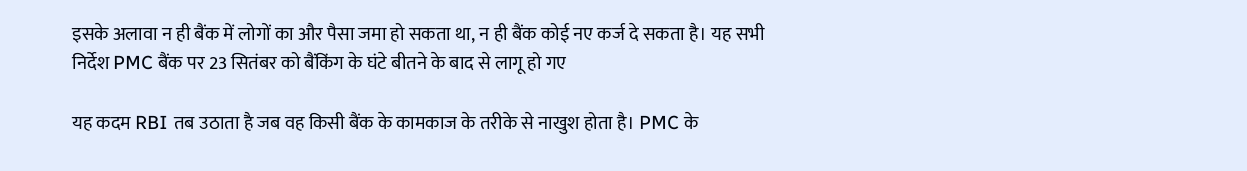इसके अलावा न ही बैंक में लोगों का और पैसा जमा हो सकता था, न ही बैंक कोई नए कर्ज दे सकता है। यह सभी निर्देश PMC बैंक पर 23 सितंबर को बैंकिंग के घंटे बीतने के बाद से लागू हो गए

यह कदम RBI तब उठाता है जब वह किसी बैंक के कामकाज के तरीके से नाखुश होता है। PMC के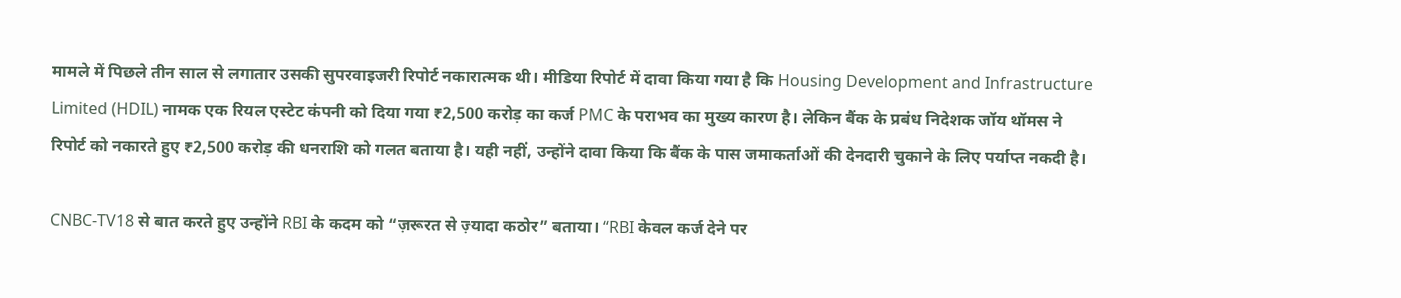मामले में पिछले तीन साल से लगातार उसकी सुपरवाइजरी रिपोर्ट नकारात्मक थी। मीडिया रिपोर्ट में दावा किया गया है कि Housing Development and Infrastructure Limited (HDIL) नामक एक रियल एस्टेट कंपनी को दिया गया ₹2,500 करोड़ का कर्ज PMC के पराभव का मुख्य कारण है। लेकिन बैंक के प्रबंध निदेशक जॉय थॉमस ने रिपोर्ट को नकारते हुए ₹2,500 करोड़ की धनराशि को गलत बताया है। यही नहीं, उन्होंने दावा किया कि बैंक के पास जमाकर्ताओं की देनदारी चुकाने के लिए पर्याप्त नकदी है।

CNBC-TV18 से बात करते हुए उन्होंने RBI के कदम को “ज़रूरत से ज़्यादा कठोर” बताया। “RBI केवल कर्ज देने पर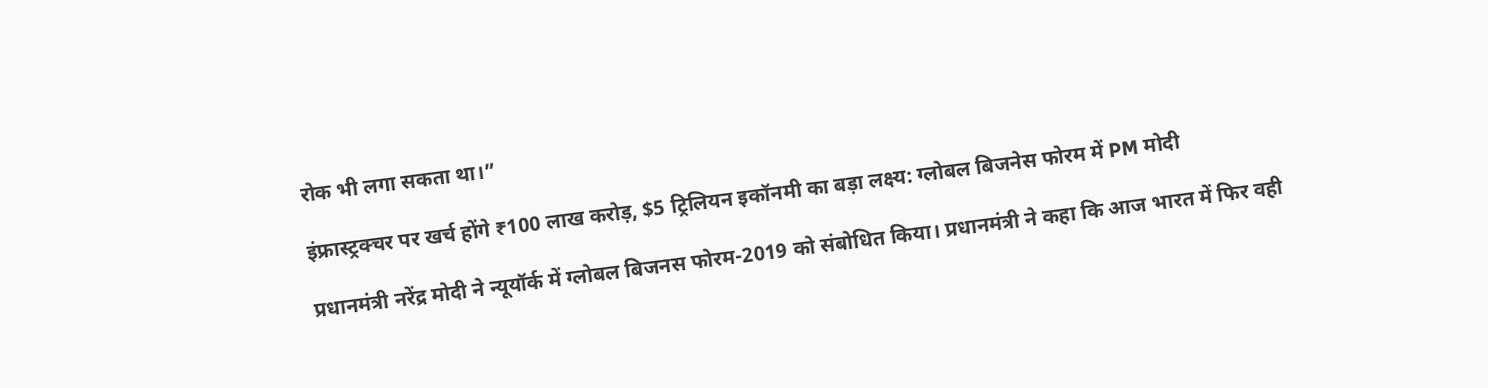रोक भी लगा सकता था।”

इंफ्रास्ट्रक्चर पर खर्च होंगे ₹100 लाख करोड़, $5 ट्रिलियन इकॉनमी का बड़ा लक्ष्य: ग्लोबल बिजनेस फोरम में PM मोदी

प्रधानमंत्री नरेंद्र मोदी ने न्यूयॉर्क में ग्लोबल बिजनस फोरम-2019 को संबोधित किया। प्रधानमंत्री ने कहा कि आज भारत में फिर वही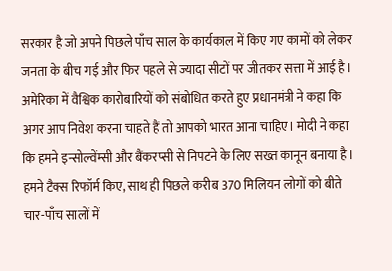सरकार है जो अपने पिछले पाँच साल के कार्यकाल में किए गए कामों को लेकर जनता के बीच गई और फिर पहले से ज्यादा सीटों पर जीतकर सत्ता में आई है। अमेरिका में वैश्विक कारोबारियों को संबोधित करते हुए प्रधानमंत्री ने कहा कि अगर आप निवेश करना चाहते हैं तो आपको भारत आना चाहिए। मोदी ने कहा कि हमने इन्सोल्वेंम्सी और बैंकरप्सी से निपटने के लिए सख्त कानून बनाया है। हमने टैक्स रिफॉर्म किए, साथ ही पिछले करीब 370 मिलियन लोगों को बीते चार-पाँच सालों में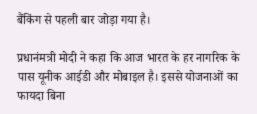बैंकिंग से पहली बार जोड़ा गया है।

प्रधानंमत्री मोदी ने कहा कि आज भारत के हर नागरिक के पास यूनीक आईडी और मोबाइल है। इससे योजनाओं का फायदा बिना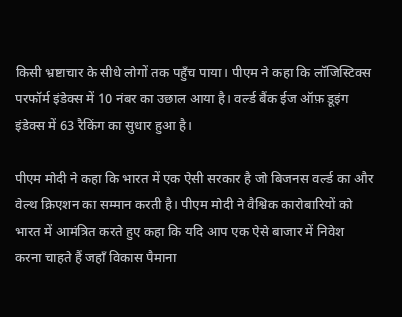किसी भ्रष्टाचार के सीधे लोगों तक पहुँच पाया। पीएम ने कहा कि लॉजिस्टिक्स परफॉर्म इंडेक्स में 10 नंबर का उछाल आया है। वर्ल्ड बैंक ईज ऑफ़ डूइंग इंडेक्स में 63 रैकिंग का सुधार हुआ है।

पीएम मोदी ने कहा कि भारत में एक ऐसी सरकार है जो बिजनस वर्ल्ड का और वेल्थ क्रिएशन का सम्मान करती है। पीएम मोदी ने वैश्विक कारोबारियों को भारत में आमंत्रित करते हुए कहा कि यदि आप एक ऐसे बाजार में निवेश करना चाहते हैं जहाँ विकास पैमाना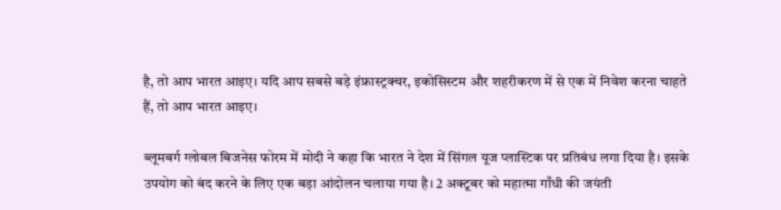है, तो आप भारत आइए। यदि आप सबसे बड़े इंफ्रास्ट्रक्चर, इकोसिस्टम और शहरीकरण में से एक में निवेश करना चाहते हैं, तो आप भारत आइए।

ब्लूमबर्ग ग्लोबल बिजनेस फोरम में मोदी ने कहा कि भारत ने देश में सिंगल यूज प्लास्टिक पर प्रतिबंध लगा दिया है। इसके उपयोग को बंद करने के लिए एक बड़ा आंदोलन चलाया गया है। 2 अक्टूबर को महात्मा गाँधी की जयंती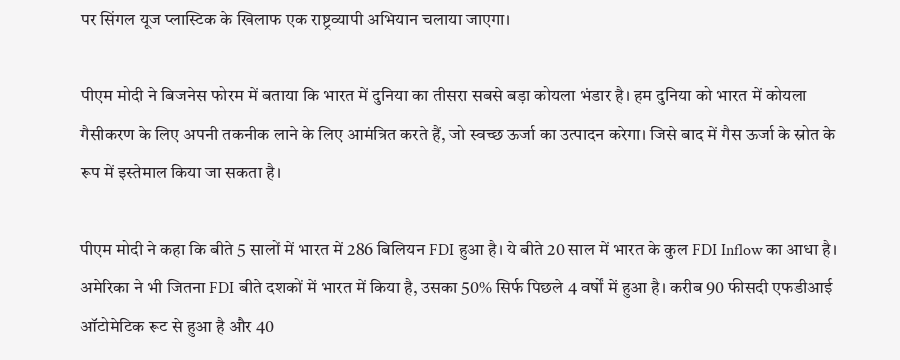पर सिंगल यूज प्लास्टिक के खिलाफ एक राष्ट्रव्यापी अभियान चलाया जाएगा।

पीएम मोदी ने बिजनेस फोरम में बताया कि भारत में दुनिया का तीसरा सबसे बड़ा कोयला भंडार है। हम दुनिया को भारत में कोयला गैसीकरण के लिए अपनी तकनीक लाने के लिए आमंत्रित करते हैं, जो स्वच्छ ऊर्जा का उत्पादन करेगा। जिसे बाद में गैस ऊर्जा के स्रोत के रूप में इस्तेमाल किया जा सकता है।

पीएम मोदी ने कहा कि बीते 5 सालों में भारत में 286 बिलियन FDI हुआ है। ये बीते 20 साल में भारत के कुल FDI Inflow का आधा है। अमेरिका ने भी जितना FDI बीते दशकों में भारत में किया है, उसका 50% सिर्फ पिछले 4 वर्षों में हुआ है। करीब 90 फीसदी एफडीआई ऑटोमेटिक रूट से हुआ है और 40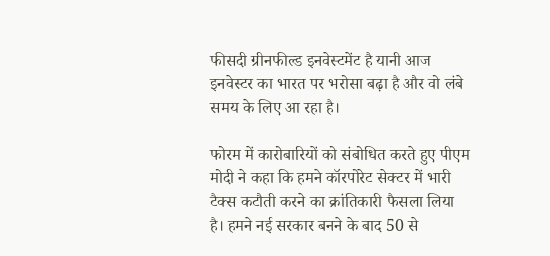फीसदी ग्रीनफील्ड इनवेस्टमेंट है यानी आज इनवेस्टर का भारत पर भरोसा बढ़ा है और वो लंबे समय के लिए आ रहा है।

फोरम में कारोबारियों को संबोधित करते हुए पीएम मोदी ने कहा कि हमने कॉरपोरेट सेक्टर में भारी टैक्स कटौती करने का क्रांतिकारी फैसला लिया है। हमने नई सरकार बनने के बाद 50 से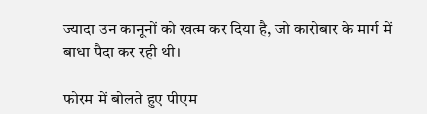ज्यादा उन कानूनों को खत्म कर दिया है, जो कारोबार के मार्ग में बाधा पैदा कर रही थी।

फोरम में बोलते हुए पीएम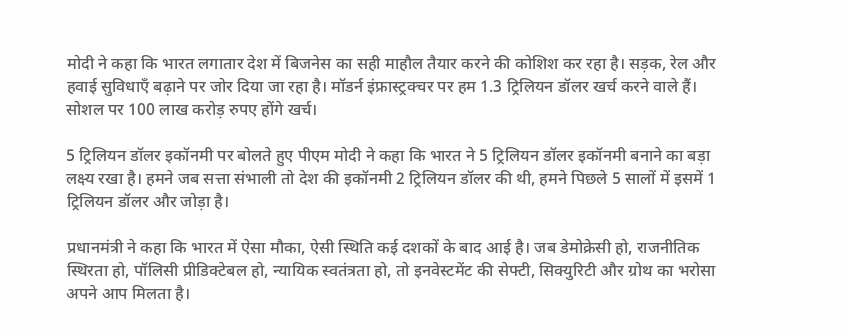मोदी ने कहा कि भारत लगातार देश में बिजनेस का सही माहौल तैयार करने की कोशिश कर रहा है। सड़क, रेल और हवाई सुविधाएँ बढ़ाने पर जोर दिया जा रहा है। मॉडर्न इंफ्रास्ट्रक्चर पर हम 1.3 ट्रिलियन डॉलर खर्च करने वाले हैं। सोशल पर 100 लाख करोड़ रुपए होंगे खर्च।

5 ट्रिलियन डॉलर इकॉनमी पर बोलते हुए पीएम मोदी ने कहा कि भारत ने 5 ट्रिलियन डॉलर इकॉनमी बनाने का बड़ा लक्ष्य रखा है। हमने जब सत्ता संभाली तो देश की इकॉनमी 2 ट्रिलियन डॉलर की थी, हमने पिछले 5 सालों में इसमें 1 ट्रिलियन डॉलर और जोड़ा है।

प्रधानमंत्री ने कहा कि भारत में ऐसा मौका, ऐसी स्थिति कई दशकों के बाद आई है। जब डेमोक्रेसी हो, राजनीतिक स्थिरता हो, पॉलिसी प्रीडिक्टेबल हो, न्यायिक स्वतंत्रता हो, तो इनवेस्टमेंट की सेफ्टी, सिक्युरिटी और ग्रोथ का भरोसा अपने आप मिलता है।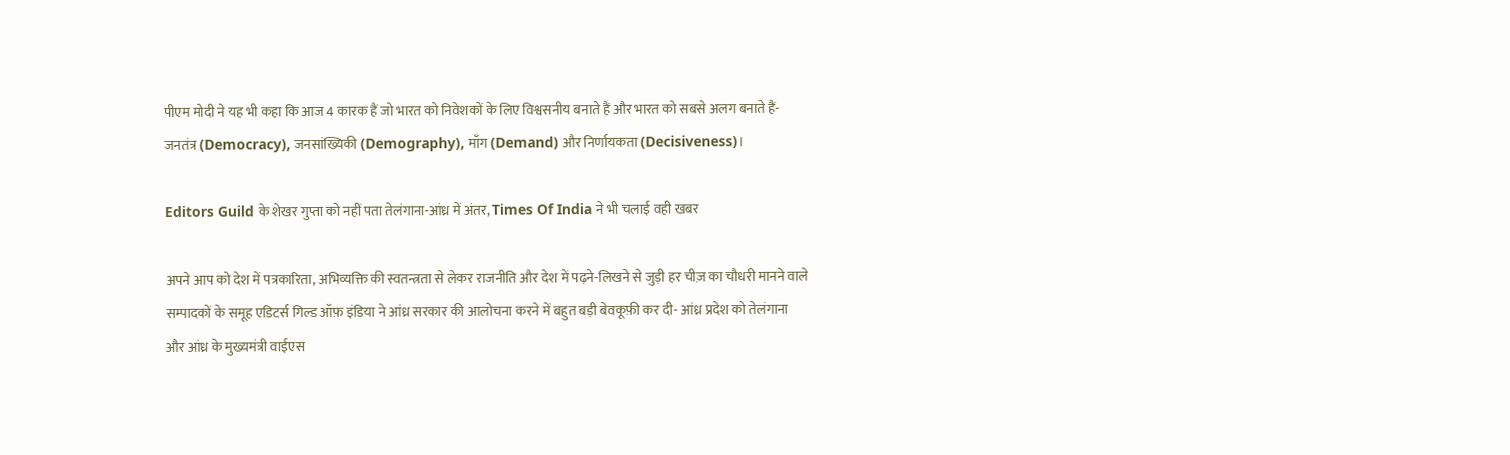पीएम मोदी ने यह भी कहा कि आज 4 कारक हैं जो भारत को निवेशकों के लिए विश्वसनीय बनाते हैं और भारत को सबसे अलग बनाते हैं- जनतंत्र (Democracy), जनसांख्यिकी (Demography), माँग (Demand) और निर्णायकता (Decisiveness)।

Editors Guild के शेखर गुप्ता को नहीं पता तेलंगाना-आंध्र में अंतर, Times Of India ने भी चलाई वही खबर

अपने आप को देश में पत्रकारिता, अभिव्यक्ति की स्वतन्त्रता से लेकर राजनीति और देश में पढ़ने-लिखने से जुड़ी हर चीज़ का चौधरी मानने वाले सम्पादकों के समूह एडिटर्स गिल्ड ऑफ़ इंडिया ने आंध्र सरकार की आलोचना करने में बहुत बड़ी बेवकूफ़ी कर दी- आंध्र प्रदेश को तेलंगाना और आंध्र के मुख्यमंत्री वाईएस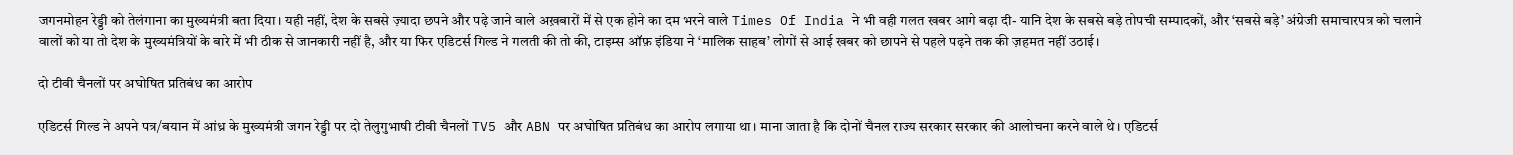जगनमोहन रेड्डी को तेलंगाना का मुख्यमंत्री बता दिया। यही नहीं, देश के सबसे ज़्यादा छपने और पढ़े जाने वाले अख़बारों में से एक होने का दम भरने वाले Times Of India ने भी वही गलत खबर आगे बढ़ा दी- यानि देश के सबसे बड़े तोपची सम्पादकों, और ‘सबसे बड़े’ अंग्रेजी समाचारपत्र को चलाने वालों को या तो देश के मुख्यमंत्रियों के बारे में भी ठीक से जानकारी नहीं है, और या फिर एडिटर्स गिल्ड ने गलती की तो की, टाइम्स ऑफ़ इंडिया ने ‘मालिक साहब’ लोगों से आई खबर को छापने से पहले पढ़ने तक की ज़हमत नहीं उठाई।

दो टीवी चैनलों पर अघोषित प्रतिबंध का आरोप

एडिटर्स गिल्ड ने अपने पत्र/बयान में आंध्र के मुख्यमंत्री जगन रेड्डी पर दो तेलुगुभाषी टीवी चैनलों TV5 और ABN पर अघोषित प्रतिबंध का आरोप लगाया था। माना जाता है कि दोनों चैनल राज्य सरकार सरकार की आलोचना करने वाले थे। एडिटर्स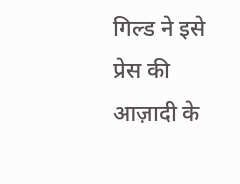गिल्ड ने इसे प्रेस की आज़ादी के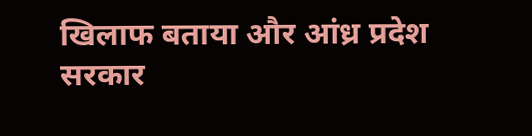खिलाफ बताया और आंध्र प्रदेश सरकार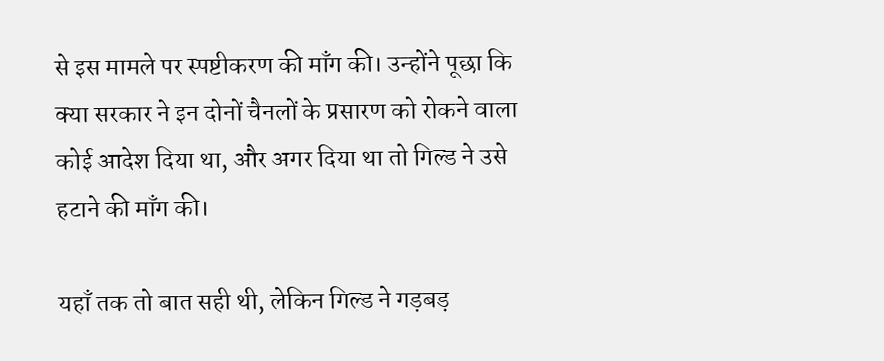से इस मामले पर स्पष्टीकरण की माँग की। उन्होंने पूछा कि क्या सरकार ने इन दोनों चैनलों के प्रसारण को रोकने वाला कोई आदेश दिया था, और अगर दिया था तो गिल्ड ने उसे हटाने की माँग की।

यहाँ तक तो बात सही थी, लेकिन गिल्ड ने गड़बड़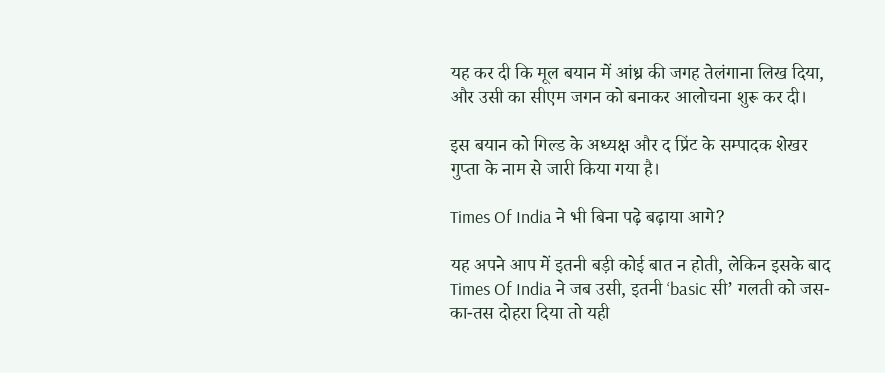यह कर दी कि मूल बयान में आंध्र की जगह तेलंगाना लिख दिया, और उसी का सीएम जगन को बनाकर आलोचना शुरू कर दी।

इस बयान को गिल्ड के अध्यक्ष और द प्रिंट के सम्पादक शेखर गुप्ता के नाम से जारी किया गया है।

Times Of India ने भी बिना पढ़े बढ़ाया आगे?

यह अपने आप में इतनी बड़ी कोई बात न होती, लेकिन इसके बाद Times Of India ने जब उसी, इतनी ‘basic सी’ गलती को जस-का-तस दोहरा दिया तो यही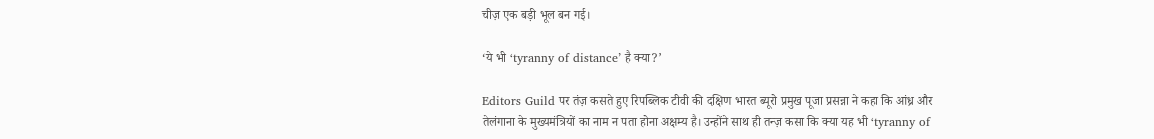चीज़ एक बड़ी भूल बन गई।

‘ये भी ‘tyranny of distance’ है क्या?’

Editors Guild पर तंज़ कसते हुए रिपब्लिक टीवी की दक्षिण भारत ब्यूरो प्रमुख पूजा प्रसन्ना ने कहा कि आंध्र और तेलंगाना के मुख्यमंत्रियों का नाम न पता होना अक्षम्य है। उन्होंने साथ ही तन्ज़ कसा कि क्या यह भी ‘tyranny of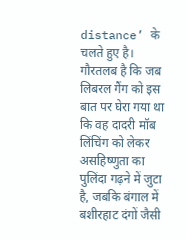distance’ के चलते हुए है। गौरतलब है कि जब लिबरल गैंग को इस बात पर घेरा गया था कि वह दादरी मॉब लिंचिंग को लेकर असहिष्णुता का पुलिंदा गढ़ने में जुटा है, जबकि बंगाल में बशीरहाट दंगों जैसी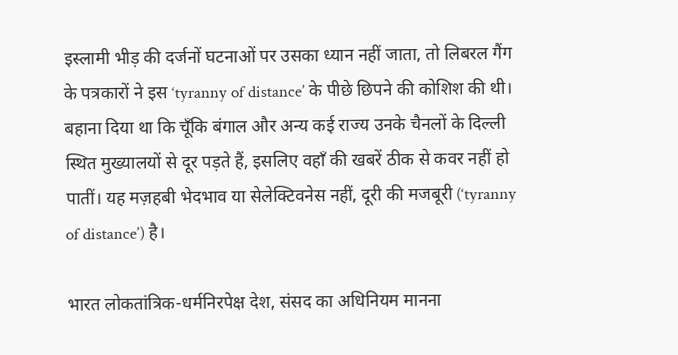इस्लामी भीड़ की दर्जनों घटनाओं पर उसका ध्यान नहीं जाता, तो लिबरल गैंग के पत्रकारों ने इस ‘tyranny of distance’ के पीछे छिपने की कोशिश की थी। बहाना दिया था कि चूँकि बंगाल और अन्य कई राज्य उनके चैनलों के दिल्ली स्थित मुख्यालयों से दूर पड़ते हैं, इसलिए वहाँ की खबरें ठीक से कवर नहीं हो पातीं। यह मज़हबी भेदभाव या सेलेक्टिवनेस नहीं, दूरी की मजबूरी (‘tyranny of distance’) है।

भारत लोकतांत्रिक-धर्मनिरपेक्ष देश, संसद का अधिनियम मानना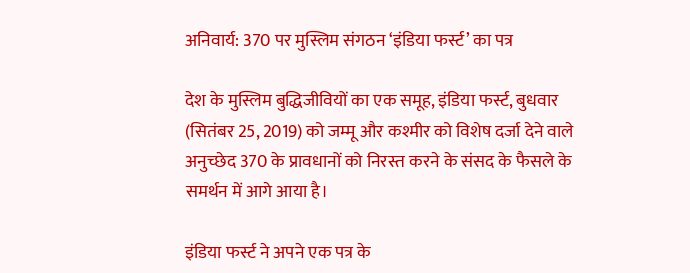अनिवार्य: 370 पर मुस्लिम संगठन ‘इंडिया फर्स्ट’ का पत्र

देश के मुस्लिम बुद्धिजीवियों का एक समूह, इंडिया फर्स्ट, बुधवार (सितंबर 25, 2019) को जम्मू और कश्मीर को विशेष दर्जा देने वाले अनुच्छेद 370 के प्रावधानों को निरस्त करने के संसद के फैसले के समर्थन में आगे आया है।

इंडिया फर्स्ट ने अपने एक पत्र के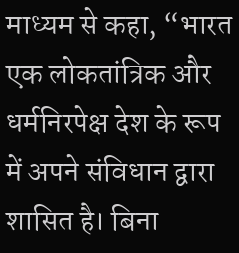माध्यम से कहा, “भारत एक लोकतांत्रिक और धर्मनिरपेक्ष देश के रूप में अपने संविधान द्वारा शासित है। बिना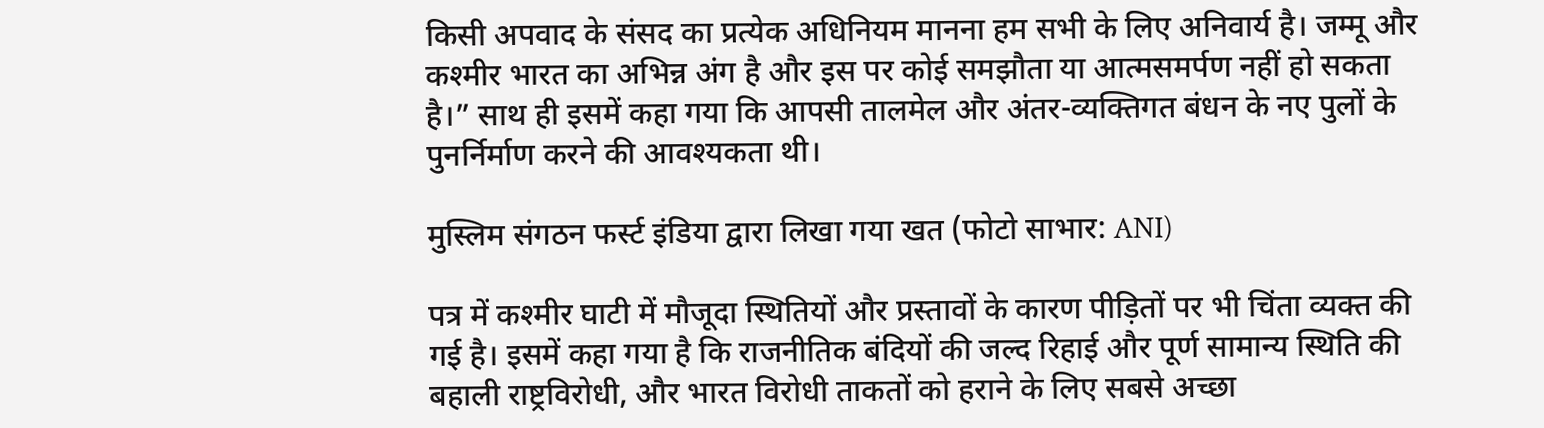किसी अपवाद के संसद का प्रत्येक अधिनियम मानना हम सभी के लिए अनिवार्य है। जम्मू और कश्मीर भारत का अभिन्न अंग है और इस पर कोई समझौता या आत्मसमर्पण नहीं हो सकता है।” साथ ही इसमें कहा गया कि आपसी तालमेल और अंतर-व्यक्तिगत बंधन के नए पुलों के पुनर्निर्माण करने की आवश्यकता थी।

मुस्लिम संगठन फर्स्ट इंडिया द्वारा लिखा गया खत (फोटो साभार: ANI)

पत्र में कश्मीर घाटी में मौजूदा स्थितियों और प्रस्तावों के कारण पीड़ितों पर भी चिंता व्यक्त की गई है। इसमें कहा गया है कि राजनीतिक बंदियों की जल्द रिहाई और पूर्ण सामान्य स्थिति की बहाली राष्ट्रविरोधी, और भारत विरोधी ताकतों को हराने के लिए सबसे अच्छा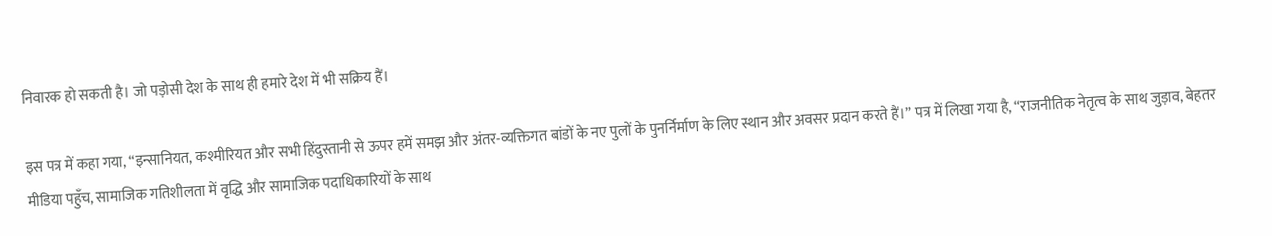निवारक हो सकती है। जो पड़ोसी देश के साथ ही हमारे देश में भी सक्रिय हैं।

इस पत्र में कहा गया, “इन्सानियत, कश्मीरियत और सभी हिंदुस्तानी से ऊपर हमें समझ और अंतर-व्यक्तिगत बांडों के नए पुलों के पुनर्निर्माण के लिए स्थान और अवसर प्रदान करते हैं।” पत्र में लिखा गया है, “राजनीतिक नेतृत्व के साथ जुड़ाव, बेहतर मीडिया पहुँच, सामाजिक गतिशीलता में वृद्धि और सामाजिक पदाधिकारियों के साथ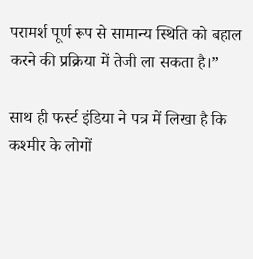परामर्श पूर्ण रूप से सामान्य स्थिति को बहाल करने की प्रक्रिया में तेजी ला सकता है।”

साथ ही फर्स्ट इंडिया ने पत्र में लिखा है कि कश्मीर के लोगों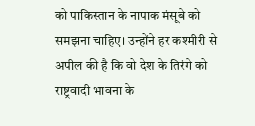को पाकिस्तान के नापाक मंसूबे को समझना चाहिए। उन्होंने हर कश्मीरी से अपील की है कि वो देश के तिरंगे को राष्ट्रवादी भावना के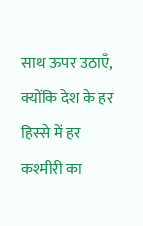साथ ऊपर उठाएँ, क्योंकि देश के हर हिस्से में हर कश्मीरी का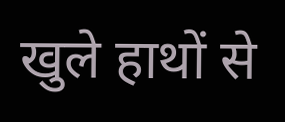खुले हाथों से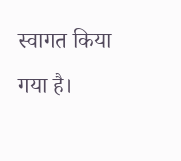स्वागत किया गया है।